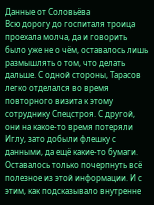Данные от Соловьёва
Всю дорогу до госпиталя троица проехала молча, да и говорить было уже не о чём, оставалось лишь размышлять о том, что делать дальше. С одной стороны, Тарасов легко отделался во время повторного визита к этому сотруднику Спецстроя. С другой, они на какое-то время потеряли Иглу, зато добыли флешку с данными, да ещё какие-то бумаги. Оставалось только почерпнуть всё полезное из этой информации. И с этим, как подсказывало внутренне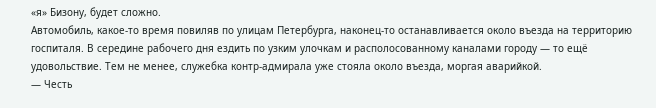«я» Бизону, будет сложно.
Автомобиль, какое-то время повиляв по улицам Петербурга, наконец-то останавливается около въезда на территорию госпиталя. В середине рабочего дня ездить по узким улочкам и располосованному каналами городу — то ещё удовольствие. Тем не менее, служебка контр-адмирала уже стояла около въезда, моргая аварийкой.
— Честь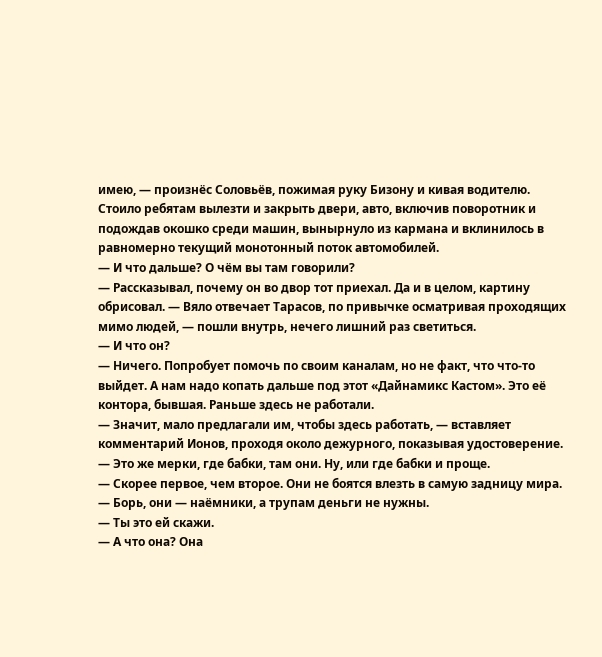имею, — произнёс Соловьёв, пожимая руку Бизону и кивая водителю.
Стоило ребятам вылезти и закрыть двери, авто, включив поворотник и подождав окошко среди машин, вынырнуло из кармана и вклинилось в равномерно текущий монотонный поток автомобилей.
— И что дальше? О чём вы там говорили?
— Рассказывал, почему он во двор тот приехал. Да и в целом, картину обрисовал. — Вяло отвечает Тарасов, по привычке осматривая проходящих мимо людей, — пошли внутрь, нечего лишний раз светиться.
— И что он?
— Ничего. Попробует помочь по своим каналам, но не факт, что что-то выйдет. А нам надо копать дальше под этот «Дайнамикс Кастом». Это её контора, бывшая. Раньше здесь не работали.
— Значит, мало предлагали им, чтобы здесь работать, — вставляет комментарий Ионов, проходя около дежурного, показывая удостоверение. — Это же мерки, где бабки, там они. Ну, или где бабки и проще.
— Скорее первое, чем второе. Они не боятся влезть в самую задницу мира.
— Борь, они — наёмники, а трупам деньги не нужны.
— Ты это ей скажи.
— А что она? Она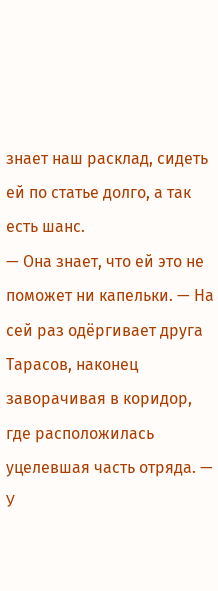знает наш расклад, сидеть ей по статье долго, а так есть шанс.
— Она знает, что ей это не поможет ни капельки. — На сей раз одёргивает друга Тарасов, наконец заворачивая в коридор, где расположилась уцелевшая часть отряда. — У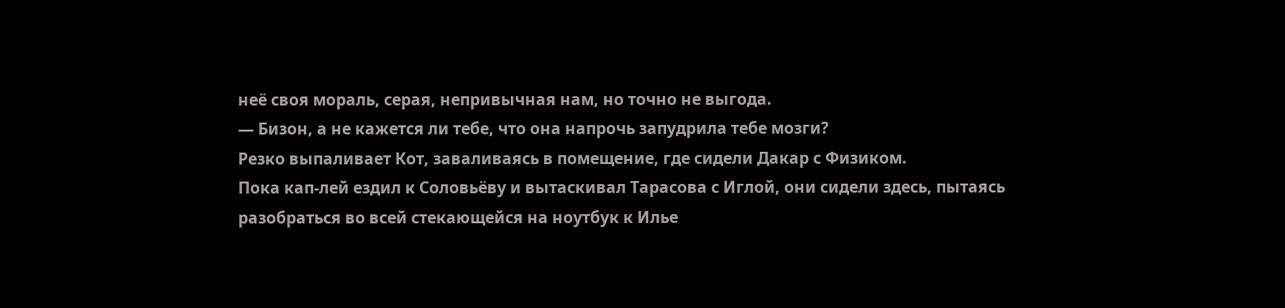неё своя мораль, серая, непривычная нам, но точно не выгода.
— Бизон, а не кажется ли тебе, что она напрочь запудрила тебе мозги?
Резко выпаливает Кот, заваливаясь в помещение, где сидели Дакар с Физиком.
Пока кап-лей ездил к Соловьёву и вытаскивал Тарасова с Иглой, они сидели здесь, пытаясь разобраться во всей стекающейся на ноутбук к Илье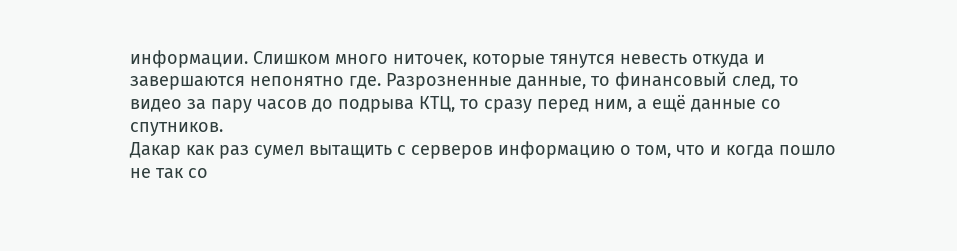информации. Слишком много ниточек, которые тянутся невесть откуда и завершаются непонятно где. Разрозненные данные, то финансовый след, то видео за пару часов до подрыва КТЦ, то сразу перед ним, а ещё данные со спутников.
Дакар как раз сумел вытащить с серверов информацию о том, что и когда пошло не так со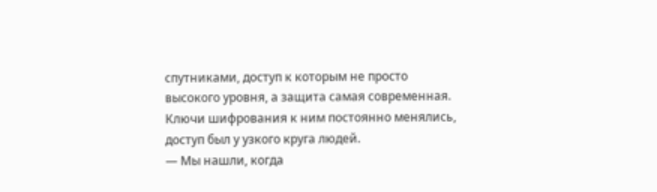спутниками, доступ к которым не просто высокого уровня, а защита самая современная. Ключи шифрования к ним постоянно менялись, доступ был у узкого круга людей.
— Мы нашли, когда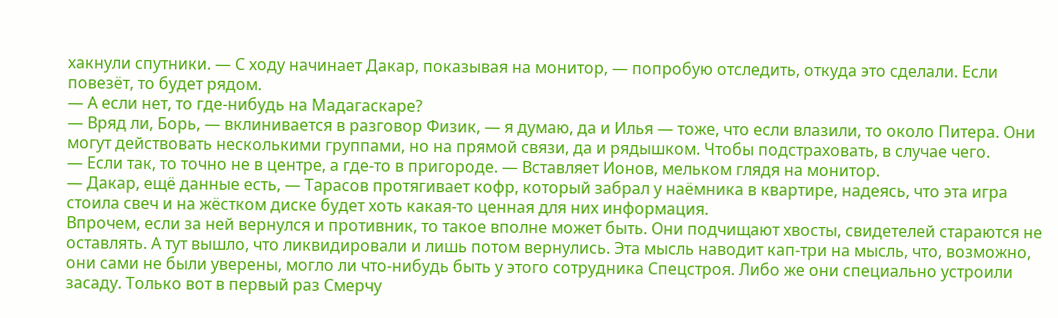хакнули спутники. — С ходу начинает Дакар, показывая на монитор, — попробую отследить, откуда это сделали. Если повезёт, то будет рядом.
— А если нет, то где-нибудь на Мадагаскаре?
— Вряд ли, Борь, — вклинивается в разговор Физик, — я думаю, да и Илья — тоже, что если влазили, то около Питера. Они могут действовать несколькими группами, но на прямой связи, да и рядышком. Чтобы подстраховать, в случае чего.
— Если так, то точно не в центре, а где-то в пригороде. — Вставляет Ионов, мельком глядя на монитор.
— Дакар, ещё данные есть, — Тарасов протягивает кофр, который забрал у наёмника в квартире, надеясь, что эта игра стоила свеч и на жёстком диске будет хоть какая-то ценная для них информация.
Впрочем, если за ней вернулся и противник, то такое вполне может быть. Они подчищают хвосты, свидетелей стараются не оставлять. А тут вышло, что ликвидировали и лишь потом вернулись. Эта мысль наводит кап-три на мысль, что, возможно, они сами не были уверены, могло ли что-нибудь быть у этого сотрудника Спецстроя. Либо же они специально устроили засаду. Только вот в первый раз Смерчу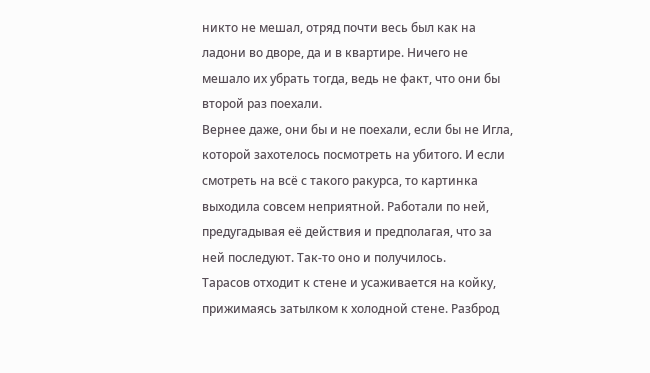никто не мешал, отряд почти весь был как на ладони во дворе, да и в квартире. Ничего не мешало их убрать тогда, ведь не факт, что они бы второй раз поехали.
Вернее даже, они бы и не поехали, если бы не Игла, которой захотелось посмотреть на убитого. И если смотреть на всё с такого ракурса, то картинка выходила совсем неприятной. Работали по ней, предугадывая её действия и предполагая, что за ней последуют. Так-то оно и получилось.
Тарасов отходит к стене и усаживается на койку, прижимаясь затылком к холодной стене. Разброд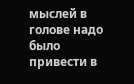мыслей в голове надо было привести в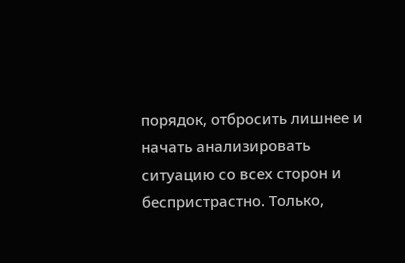порядок, отбросить лишнее и начать анализировать ситуацию со всех сторон и беспристрастно. Только,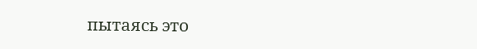пытаясь это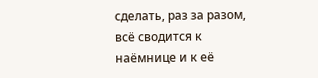сделать, раз за разом, всё сводится к наёмнице и к её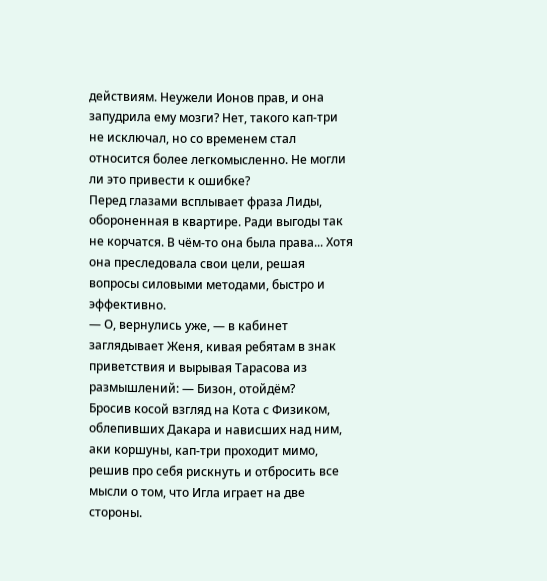действиям. Неужели Ионов прав, и она запудрила ему мозги? Нет, такого кап-три не исключал, но со временем стал относится более легкомысленно. Не могли ли это привести к ошибке?
Перед глазами всплывает фраза Лиды, обороненная в квартире. Ради выгоды так не корчатся. В чём-то она была права... Хотя она преследовала свои цели, решая вопросы силовыми методами, быстро и эффективно.
— О, вернулись уже, — в кабинет заглядывает Женя, кивая ребятам в знак приветствия и вырывая Тарасова из размышлений: — Бизон, отойдём?
Бросив косой взгляд на Кота с Физиком, облепивших Дакара и нависших над ним, аки коршуны, кап-три проходит мимо, решив про себя рискнуть и отбросить все мысли о том, что Игла играет на две стороны.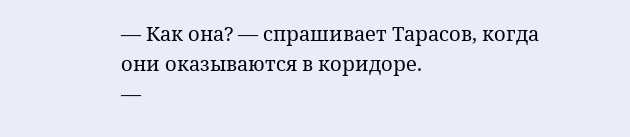— Как она? — спрашивает Тарасов, когда они оказываются в коридоре.
—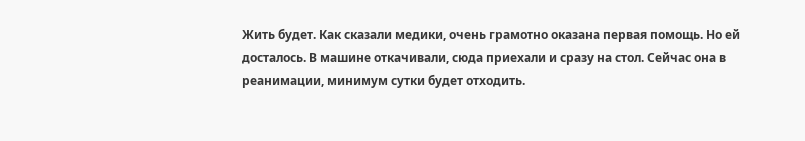Жить будет. Как сказали медики, очень грамотно оказана первая помощь. Но ей досталось. В машине откачивали, сюда приехали и сразу на стол. Сейчас она в реанимации, минимум сутки будет отходить.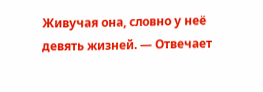Живучая она, словно у неё девять жизней. — Отвечает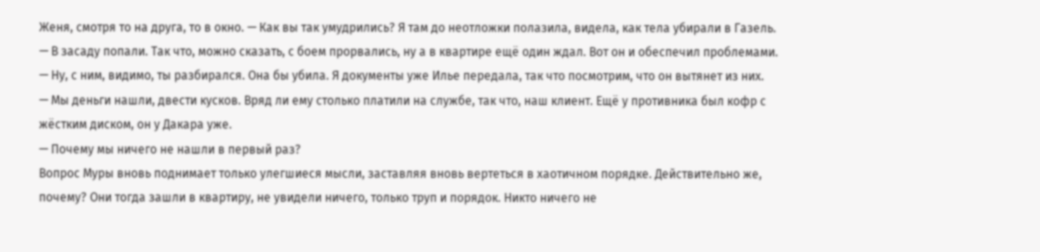Женя, смотря то на друга, то в окно. — Как вы так умудрились? Я там до неотложки полазила, видела, как тела убирали в Газель.
— В засаду попали. Так что, можно сказать, с боем прорвались, ну а в квартире ещё один ждал. Вот он и обеспечил проблемами.
— Ну, с ним, видимо, ты разбирался. Она бы убила. Я документы уже Илье передала, так что посмотрим, что он вытянет из них.
— Мы деньги нашли, двести кусков. Вряд ли ему столько платили на службе, так что, наш клиент. Ещё у противника был кофр с жёстким диском, он у Дакара уже.
— Почему мы ничего не нашли в первый раз?
Вопрос Муры вновь поднимает только улегшиеся мысли, заставляя вновь вертеться в хаотичном порядке. Действительно же, почему? Они тогда зашли в квартиру, не увидели ничего, только труп и порядок. Никто ничего не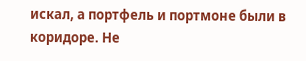искал, а портфель и портмоне были в коридоре. Не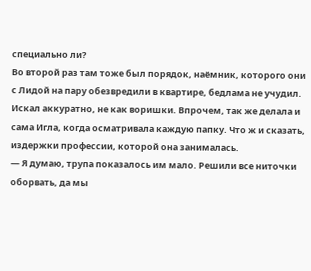специально ли?
Во второй раз там тоже был порядок, наёмник, которого они с Лидой на пару обезвредили в квартире, бедлама не учудил. Искал аккуратно, не как воришки. Впрочем, так же делала и сама Игла, когда осматривала каждую папку. Что ж и сказать, издержки профессии, которой она занималась.
— Я думаю, трупа показалось им мало. Решили все ниточки оборвать, да мы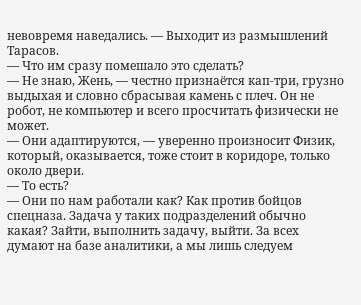невовремя наведались. — Выходит из размышлений Тарасов.
— Что им сразу помешало это сделать?
— Не знаю, Жень, — честно признаётся кап-три, грузно выдыхая и словно сбрасывая камень с плеч. Он не робот, не компьютер и всего просчитать физически не может.
— Они адаптируются, — уверенно произносит Физик, который, оказывается, тоже стоит в коридоре, только около двери.
— То есть?
— Они по нам работали как? Как против бойцов спецназа. Задача у таких подразделений обычно какая? Зайти, выполнить задачу, выйти. За всех думают на базе аналитики, а мы лишь следуем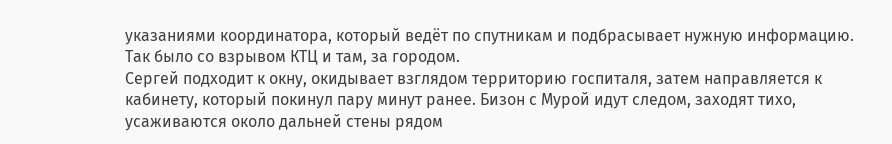указаниями координатора, который ведёт по спутникам и подбрасывает нужную информацию. Так было со взрывом КТЦ и там, за городом.
Сергей подходит к окну, окидывает взглядом территорию госпиталя, затем направляется к кабинету, который покинул пару минут ранее. Бизон с Мурой идут следом, заходят тихо, усаживаются около дальней стены рядом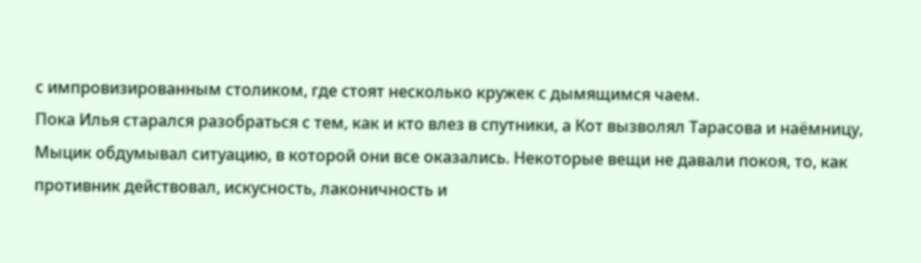с импровизированным столиком, где стоят несколько кружек с дымящимся чаем.
Пока Илья старался разобраться с тем, как и кто влез в спутники, а Кот вызволял Тарасова и наёмницу, Мыцик обдумывал ситуацию, в которой они все оказались. Некоторые вещи не давали покоя, то, как противник действовал, искусность, лаконичность и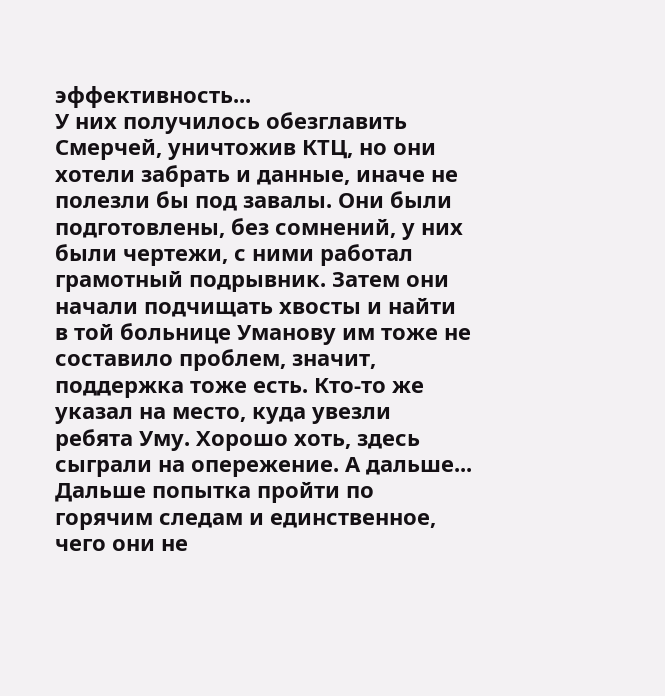эффективность...
У них получилось обезглавить Смерчей, уничтожив КТЦ, но они хотели забрать и данные, иначе не полезли бы под завалы. Они были подготовлены, без сомнений, у них были чертежи, с ними работал грамотный подрывник. Затем они начали подчищать хвосты и найти в той больнице Уманову им тоже не составило проблем, значит, поддержка тоже есть. Кто-то же указал на место, куда увезли ребята Уму. Хорошо хоть, здесь сыграли на опережение. А дальше... Дальше попытка пройти по горячим следам и единственное, чего они не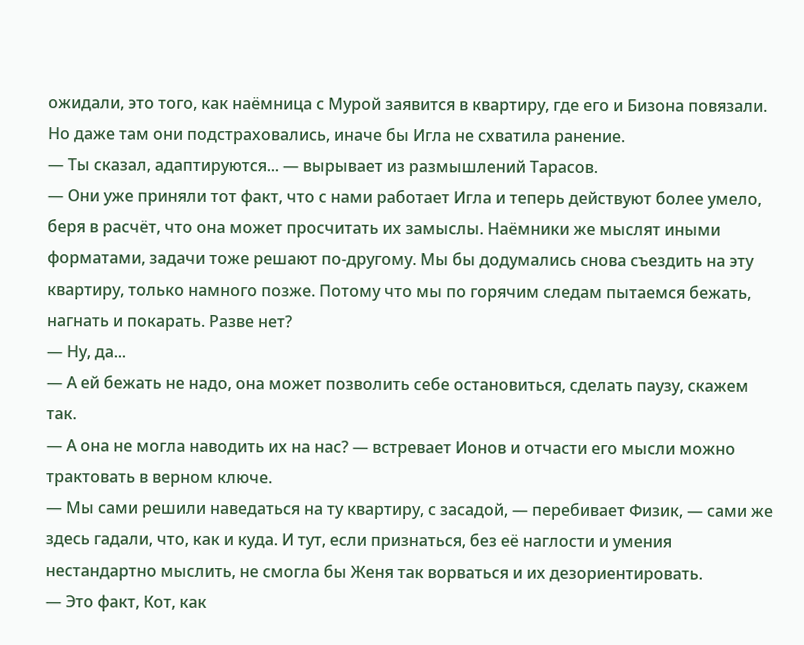ожидали, это того, как наёмница с Мурой заявится в квартиру, где его и Бизона повязали. Но даже там они подстраховались, иначе бы Игла не схватила ранение.
— Ты сказал, адаптируются... — вырывает из размышлений Тарасов.
— Они уже приняли тот факт, что с нами работает Игла и теперь действуют более умело, беря в расчёт, что она может просчитать их замыслы. Наёмники же мыслят иными форматами, задачи тоже решают по-другому. Мы бы додумались снова съездить на эту квартиру, только намного позже. Потому что мы по горячим следам пытаемся бежать, нагнать и покарать. Разве нет?
— Ну, да...
— А ей бежать не надо, она может позволить себе остановиться, сделать паузу, скажем так.
— А она не могла наводить их на нас? — встревает Ионов и отчасти его мысли можно трактовать в верном ключе.
— Мы сами решили наведаться на ту квартиру, с засадой, — перебивает Физик, — сами же здесь гадали, что, как и куда. И тут, если признаться, без её наглости и умения нестандартно мыслить, не смогла бы Женя так ворваться и их дезориентировать.
— Это факт, Кот, как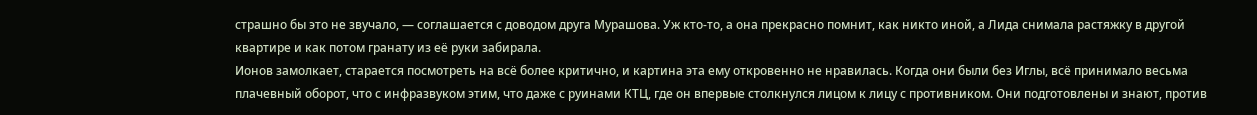страшно бы это не звучало, — соглашается с доводом друга Мурашова. Уж кто-то, а она прекрасно помнит, как никто иной, а Лида снимала растяжку в другой квартире и как потом гранату из её руки забирала.
Ионов замолкает, старается посмотреть на всё более критично, и картина эта ему откровенно не нравилась. Когда они были без Иглы, всё принимало весьма плачевный оборот, что с инфразвуком этим, что даже с руинами КТЦ, где он впервые столкнулся лицом к лицу с противником. Они подготовлены и знают, против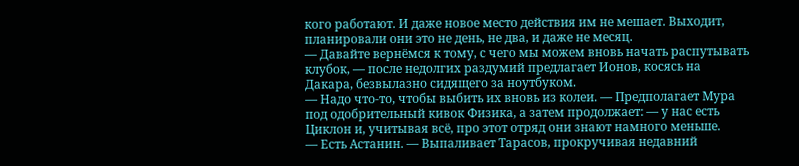кого работают. И даже новое место действия им не мешает. Выходит, планировали они это не день, не два, и даже не месяц.
— Давайте вернёмся к тому, с чего мы можем вновь начать распутывать клубок, — после недолгих раздумий предлагает Ионов, косясь на Дакара, безвылазно сидящего за ноутбуком.
— Надо что-то, чтобы выбить их вновь из колеи. — Предполагает Мура под одобрительный кивок Физика, а затем продолжает: — у нас есть Циклон и, учитывая всё, про этот отряд они знают намного меньше.
— Есть Астанин. — Выпаливает Тарасов, прокручивая недавний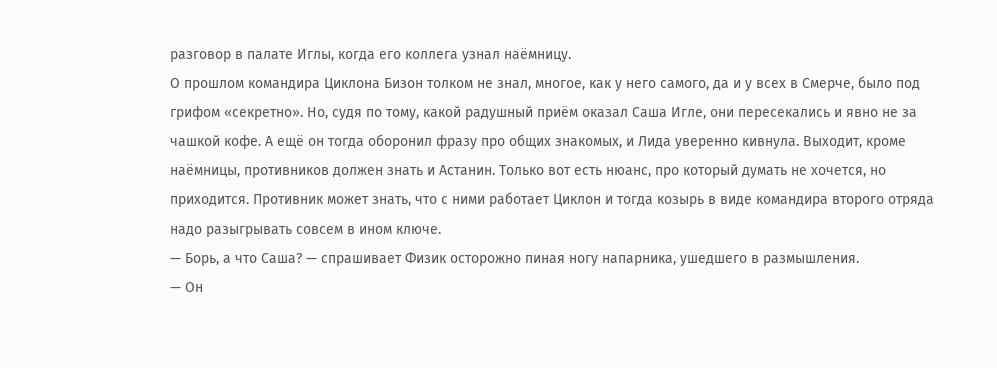разговор в палате Иглы, когда его коллега узнал наёмницу.
О прошлом командира Циклона Бизон толком не знал, многое, как у него самого, да и у всех в Смерче, было под грифом «секретно». Но, судя по тому, какой радушный приём оказал Саша Игле, они пересекались и явно не за чашкой кофе. А ещё он тогда оборонил фразу про общих знакомых, и Лида уверенно кивнула. Выходит, кроме наёмницы, противников должен знать и Астанин. Только вот есть нюанс, про который думать не хочется, но приходится. Противник может знать, что с ними работает Циклон и тогда козырь в виде командира второго отряда надо разыгрывать совсем в ином ключе.
— Борь, а что Саша? — спрашивает Физик осторожно пиная ногу напарника, ушедшего в размышления.
— Он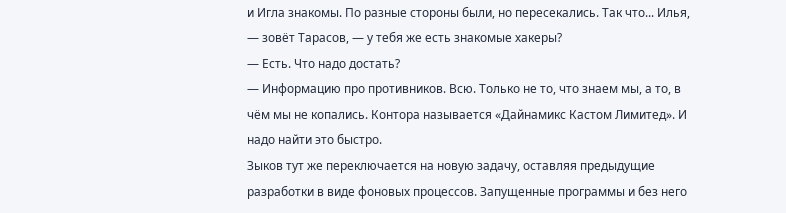и Игла знакомы. По разные стороны были, но пересекались. Так что... Илья, — зовёт Тарасов, — у тебя же есть знакомые хакеры?
— Есть. Что надо достать?
— Информацию про противников. Всю. Только не то, что знаем мы, а то, в чём мы не копались. Контора называется «Дайнамикс Кастом Лимитед». И надо найти это быстро.
Зыков тут же переключается на новую задачу, оставляя предыдущие разработки в виде фоновых процессов. Запущенные программы и без него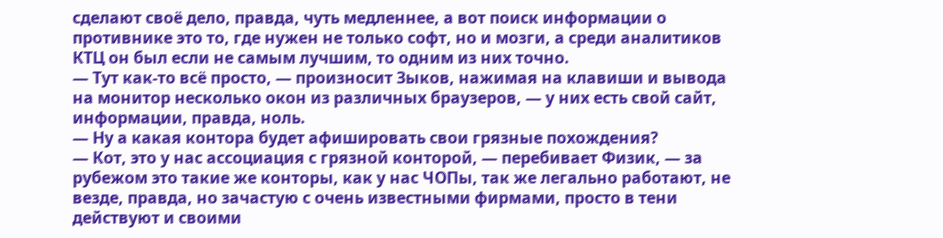сделают своё дело, правда, чуть медленнее, а вот поиск информации о противнике это то, где нужен не только софт, но и мозги, а среди аналитиков КТЦ он был если не самым лучшим, то одним из них точно.
— Тут как-то всё просто, — произносит Зыков, нажимая на клавиши и вывода на монитор несколько окон из различных браузеров, — у них есть свой сайт, информации, правда, ноль.
— Ну а какая контора будет афишировать свои грязные похождения?
— Кот, это у нас ассоциация с грязной конторой, — перебивает Физик, — за рубежом это такие же конторы, как у нас ЧОПы, так же легально работают, не везде, правда, но зачастую с очень известными фирмами, просто в тени действуют и своими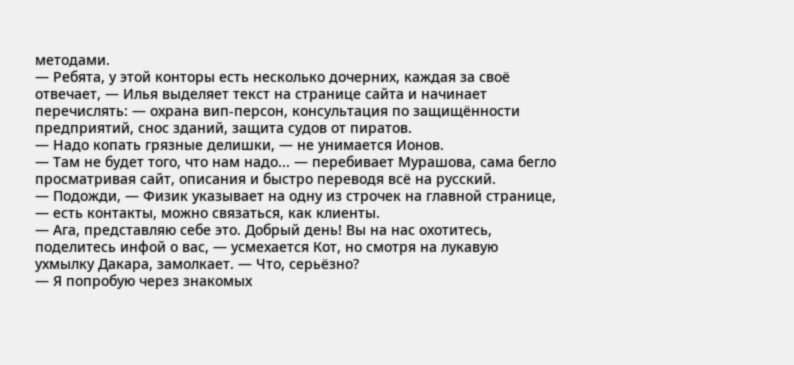методами.
— Ребята, у этой конторы есть несколько дочерних, каждая за своё отвечает, — Илья выделяет текст на странице сайта и начинает перечислять: — охрана вип-персон, консультация по защищённости предприятий, снос зданий, защита судов от пиратов.
— Надо копать грязные делишки, — не унимается Ионов.
— Там не будет того, что нам надо... — перебивает Мурашова, сама бегло просматривая сайт, описания и быстро переводя всё на русский.
— Подожди, — Физик указывает на одну из строчек на главной странице, — есть контакты, можно связаться, как клиенты.
— Ага, представляю себе это. Добрый день! Вы на нас охотитесь, поделитесь инфой о вас, — усмехается Кот, но смотря на лукавую ухмылку Дакара, замолкает. — Что, серьёзно?
— Я попробую через знакомых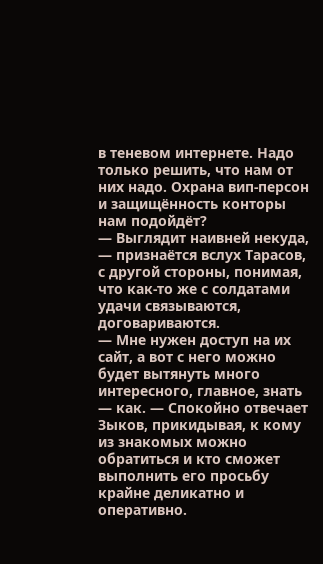в теневом интернете. Надо только решить, что нам от них надо. Охрана вип-персон и защищённость конторы нам подойдёт?
— Выглядит наивней некуда, — признаётся вслух Тарасов, с другой стороны, понимая, что как-то же с солдатами удачи связываются, договариваются.
— Мне нужен доступ на их сайт, а вот с него можно будет вытянуть много интересного, главное, знать — как. — Спокойно отвечает Зыков, прикидывая, к кому из знакомых можно обратиться и кто сможет выполнить его просьбу крайне деликатно и оперативно.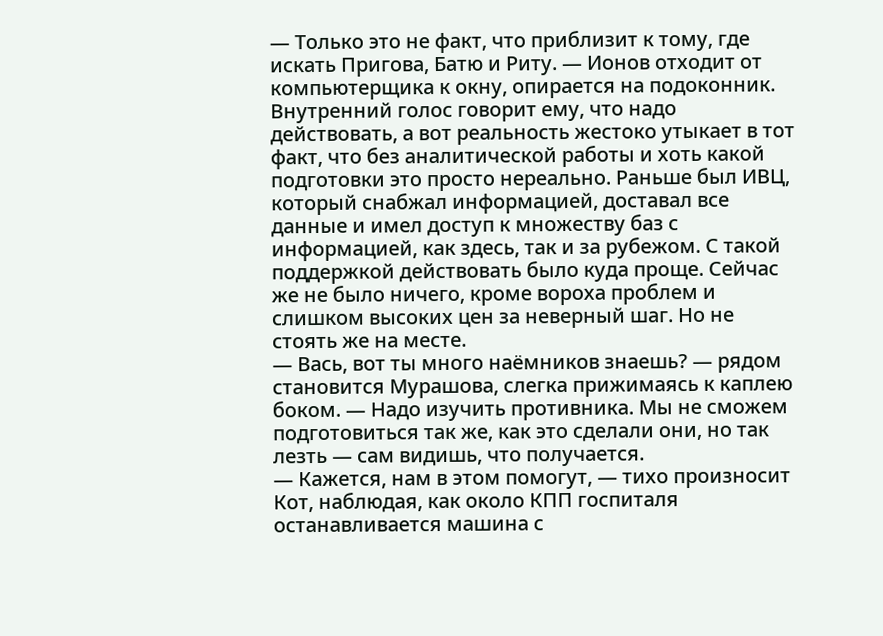— Только это не факт, что приблизит к тому, где искать Пригова, Батю и Риту. — Ионов отходит от компьютерщика к окну, опирается на подоконник.
Внутренний голос говорит ему, что надо действовать, а вот реальность жестоко утыкает в тот факт, что без аналитической работы и хоть какой подготовки это просто нереально. Раньше был ИВЦ, который снабжал информацией, доставал все данные и имел доступ к множеству баз с информацией, как здесь, так и за рубежом. С такой поддержкой действовать было куда проще. Сейчас же не было ничего, кроме вороха проблем и слишком высоких цен за неверный шаг. Но не стоять же на месте.
— Вась, вот ты много наёмников знаешь? — рядом становится Мурашова, слегка прижимаясь к каплею боком. — Надо изучить противника. Мы не сможем подготовиться так же, как это сделали они, но так лезть — сам видишь, что получается.
— Кажется, нам в этом помогут, — тихо произносит Кот, наблюдая, как около КПП госпиталя останавливается машина с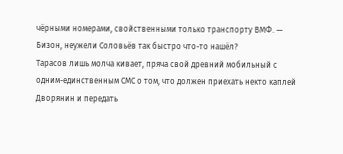чёрными номерами, свойственными только транспорту ВМФ. — Бизон, неужели Соловьёв так быстро что-то нашёл?
Тарасов лишь молча кивает, пряча свой древний мобильный с одним-единственным СМС о том, что должен приехать некто каплей Дворянин и передать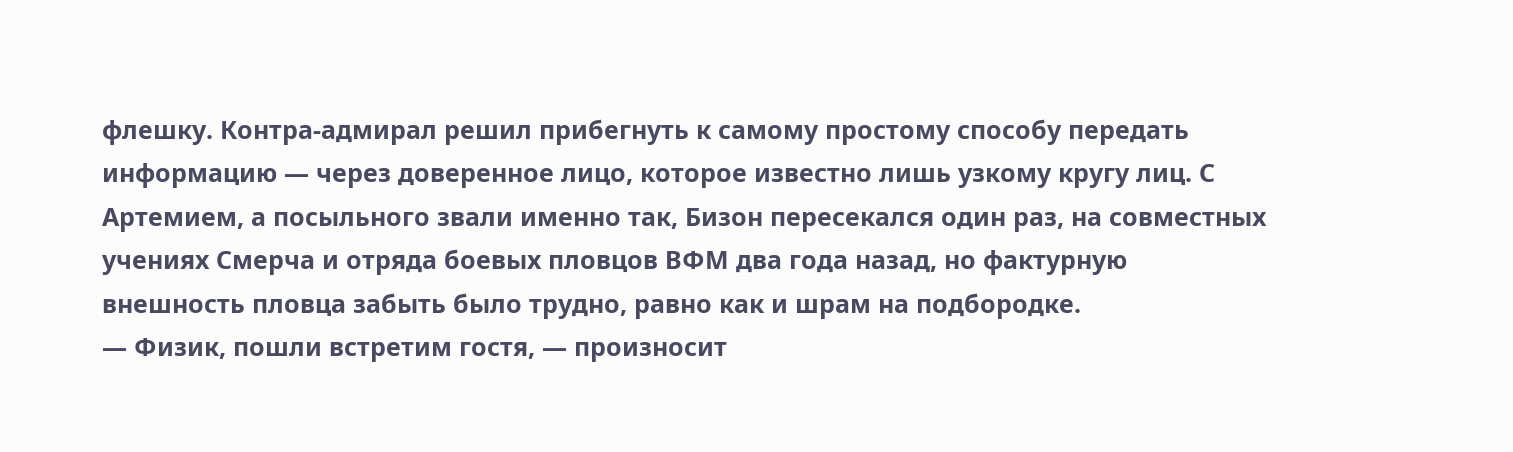флешку. Контра-адмирал решил прибегнуть к самому простому способу передать информацию — через доверенное лицо, которое известно лишь узкому кругу лиц. С Артемием, а посыльного звали именно так, Бизон пересекался один раз, на совместных учениях Смерча и отряда боевых пловцов ВФМ два года назад, но фактурную внешность пловца забыть было трудно, равно как и шрам на подбородке.
— Физик, пошли встретим гостя, — произносит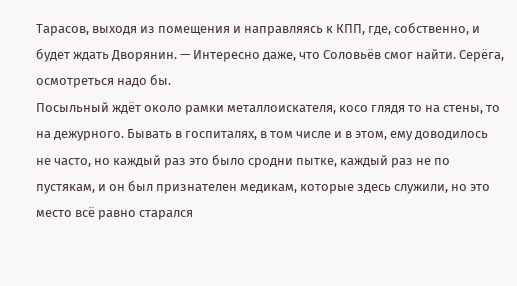Тарасов, выходя из помещения и направляясь к КПП, где, собственно, и будет ждать Дворянин. — Интересно даже, что Соловьёв смог найти. Серёга, осмотреться надо бы.
Посыльный ждёт около рамки металлоискателя, косо глядя то на стены, то на дежурного. Бывать в госпиталях, в том числе и в этом, ему доводилось не часто, но каждый раз это было сродни пытке, каждый раз не по пустякам, и он был признателен медикам, которые здесь служили, но это место всё равно старался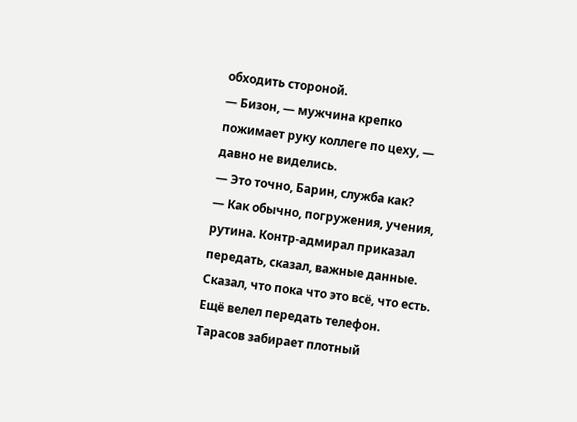обходить стороной.
— Бизон, — мужчина крепко пожимает руку коллеге по цеху, — давно не виделись.
— Это точно, Барин, служба как?
— Как обычно, погружения, учения, рутина. Контр-адмирал приказал передать, сказал, важные данные. Сказал, что пока что это всё, что есть. Ещё велел передать телефон.
Тарасов забирает плотный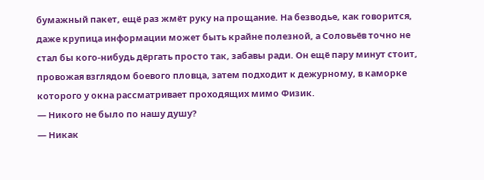бумажный пакет, ещё раз жмёт руку на прощание. На безводье, как говорится, даже крупица информации может быть крайне полезной, а Соловьёв точно не стал бы кого-нибудь дёргать просто так, забавы ради. Он ещё пару минут стоит, провожая взглядом боевого пловца, затем подходит к дежурному, в каморке которого у окна рассматривает проходящих мимо Физик.
— Никого не было по нашу душу?
— Никак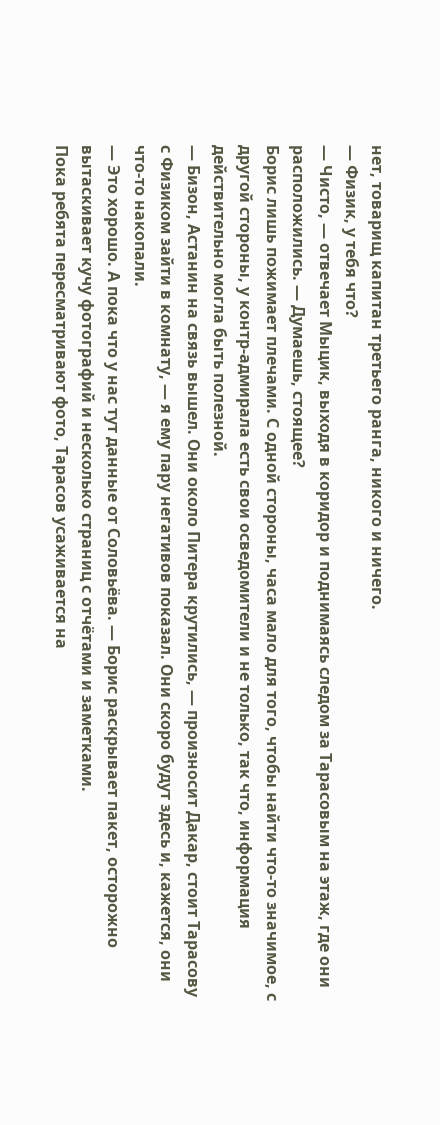нет, товарищ капитан третьего ранга, никого и ничего.
— Физик, у тебя что?
— Чисто, — отвечает Мыцик, выходя в коридор и поднимаясь следом за Тарасовым на этаж, где они расположились. — Думаешь, стоящее?
Борис лишь пожимает плечами. С одной стороны, часа мало для того, чтобы найти что-то значимое, с другой стороны, у контр-адмирала есть свои осведомители и не только, так что, информация действительно могла быть полезной.
— Бизон, Астанин на связь вышел. Они около Питера крутились, — произносит Дакар, стоит Тарасову с Физиком зайти в комнату, — я ему пару негативов показал. Они скоро будут здесь и, кажется, они что-то накопали.
— Это хорошо. А пока что у нас тут данные от Соловьёва. — Борис раскрывает пакет, осторожно вытаскивает кучу фотографий и несколько страниц с отчётами и заметками.
Пока ребята пересматривают фото, Тарасов усаживается на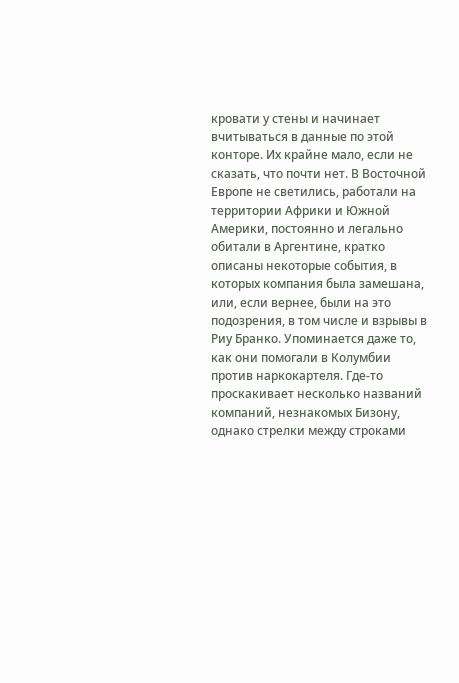кровати у стены и начинает вчитываться в данные по этой конторе. Их крайне мало, если не сказать, что почти нет. В Восточной Европе не светились, работали на территории Африки и Южной Америки, постоянно и легально обитали в Аргентине, кратко описаны некоторые события, в которых компания была замешана, или, если вернее, были на это подозрения, в том числе и взрывы в Риу Бранко. Упоминается даже то, как они помогали в Колумбии против наркокартеля. Где-то проскакивает несколько названий компаний, незнакомых Бизону, однако стрелки между строками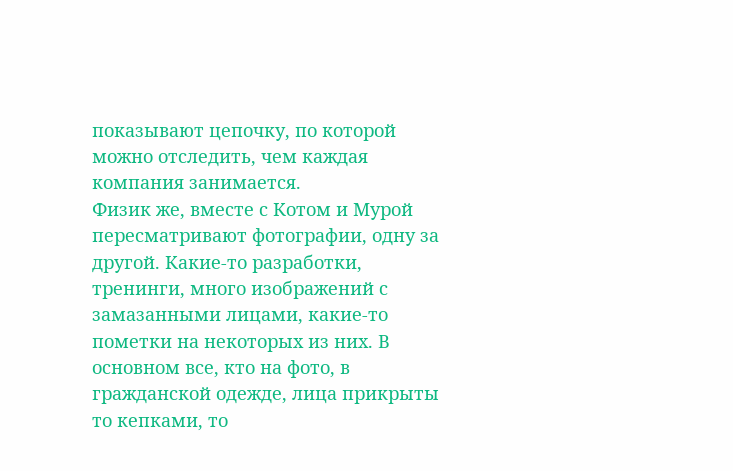показывают цепочку, по которой можно отследить, чем каждая компания занимается.
Физик же, вместе с Котом и Мурой пересматривают фотографии, одну за другой. Какие-то разработки, тренинги, много изображений с замазанными лицами, какие-то пометки на некоторых из них. В основном все, кто на фото, в гражданской одежде, лица прикрыты то кепками, то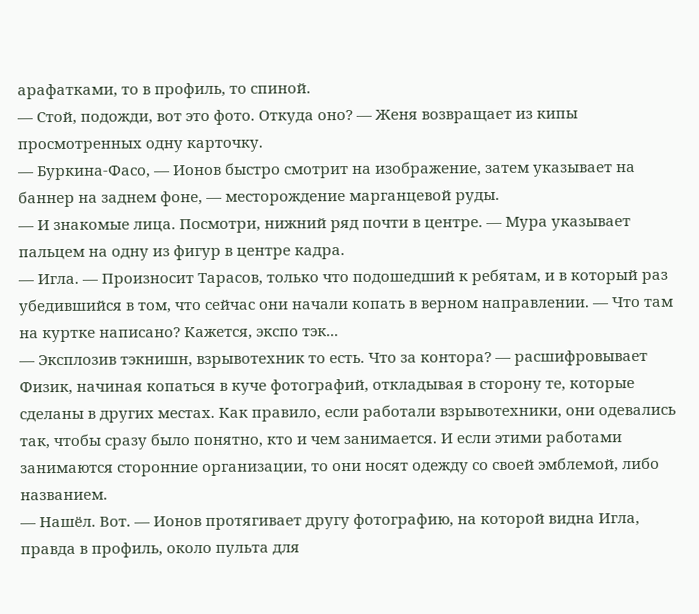арафатками, то в профиль, то спиной.
— Стой, подожди, вот это фото. Откуда оно? — Женя возвращает из кипы просмотренных одну карточку.
— Буркина-Фасо, — Ионов быстро смотрит на изображение, затем указывает на баннер на заднем фоне, — месторождение марганцевой руды.
— И знакомые лица. Посмотри, нижний ряд почти в центре. — Мура указывает пальцем на одну из фигур в центре кадра.
— Игла. — Произносит Тарасов, только что подошедший к ребятам, и в который раз убедившийся в том, что сейчас они начали копать в верном направлении. — Что там на куртке написано? Кажется, экспо тэк...
— Эксплозив тэкнишн, взрывотехник то есть. Что за контора? — расшифровывает Физик, начиная копаться в куче фотографий, откладывая в сторону те, которые сделаны в других местах. Как правило, если работали взрывотехники, они одевались так, чтобы сразу было понятно, кто и чем занимается. И если этими работами занимаются сторонние организации, то они носят одежду со своей эмблемой, либо названием.
— Нашёл. Вот. — Ионов протягивает другу фотографию, на которой видна Игла, правда в профиль, около пульта для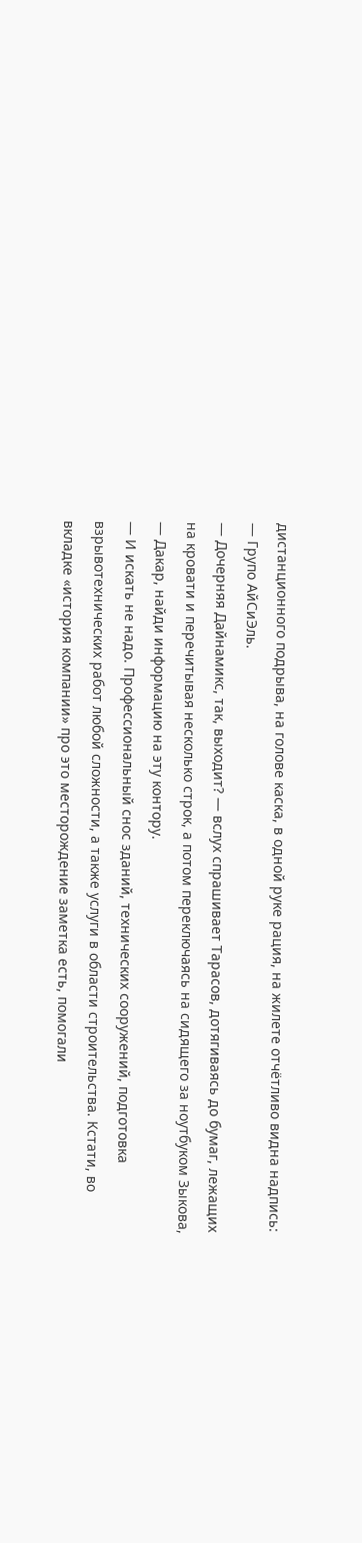дистанционного подрыва, на голове каска, в одной руке рация, на жилете отчётливо видна надпись: — Групо АйСиЭль.
— Дочерняя Дайнамикс, так, выходит? — вслух спрашивает Тарасов, дотягиваясь до бумаг, лежащих на кровати и перечитывая несколько строк, а потом переключаясь на сидящего за ноутбуком Зыкова, — Дакар, найди информацию на эту контору.
— И искать не надо. Профессиональный снос зданий, технических сооружений, подготовка взрывотехнических работ любой сложности, а также услуги в области строительства. Кстати, во вкладке «история компании» про это месторождение заметка есть, помогали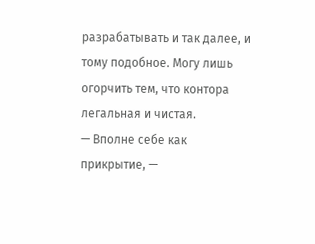разрабатывать и так далее, и тому подобное. Могу лишь огорчить тем, что контора легальная и чистая.
— Вполне себе как прикрытие, —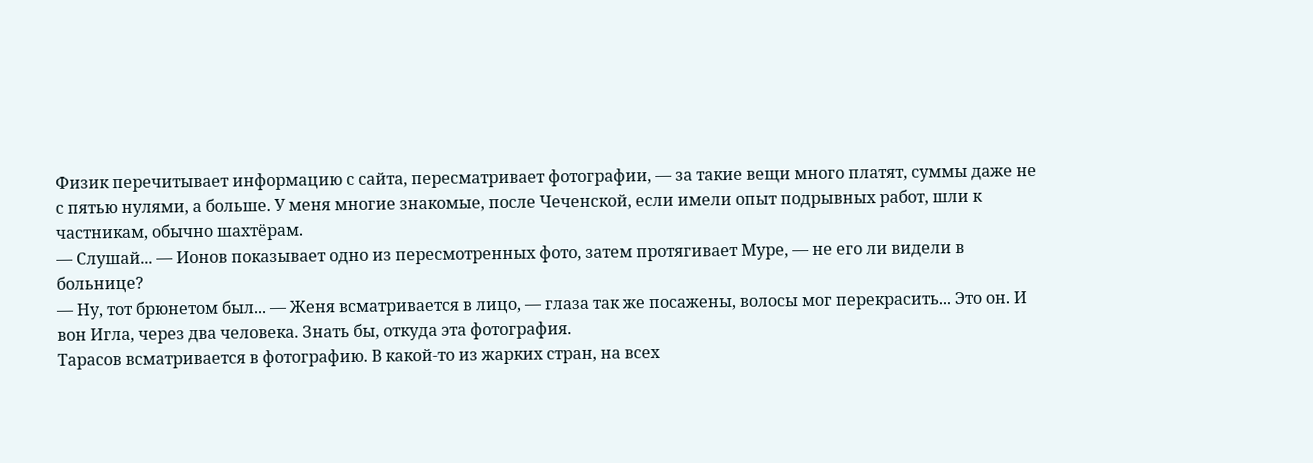Физик перечитывает информацию с сайта, пересматривает фотографии, — за такие вещи много платят, суммы даже не с пятью нулями, а больше. У меня многие знакомые, после Чеченской, если имели опыт подрывных работ, шли к частникам, обычно шахтёрам.
— Слушай... — Ионов показывает одно из пересмотренных фото, затем протягивает Муре, — не его ли видели в больнице?
— Ну, тот брюнетом был... — Женя всматривается в лицо, — глаза так же посажены, волосы мог перекрасить... Это он. И вон Игла, через два человека. Знать бы, откуда эта фотография.
Тарасов всматривается в фотографию. В какой-то из жарких стран, на всех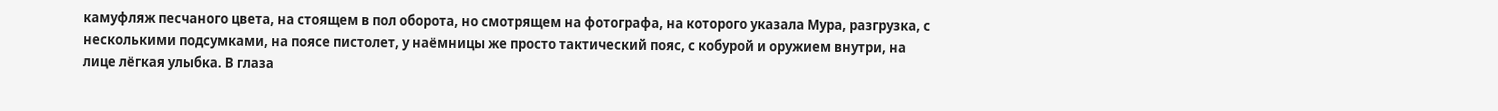камуфляж песчаного цвета, на стоящем в пол оборота, но смотрящем на фотографа, на которого указала Мура, разгрузка, с несколькими подсумками, на поясе пистолет, у наёмницы же просто тактический пояс, с кобурой и оружием внутри, на лице лёгкая улыбка. В глаза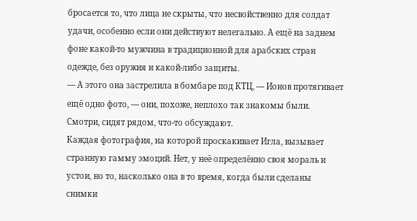бросается то, что лица не скрыты, что несвойственно для солдат удачи, особенно если они действуют нелегально. А ещё на заднем фоне какой-то мужчина в традиционной для арабских стран одежде, без оружия и какой-либо защиты.
— А этого она застрелила в бомбаре под КТЦ, — Ионов протягивает ещё одно фото, — они, похоже, неплохо так знакомы были. Смотри, сидят рядом, что-то обсуждают.
Каждая фотография, на которой проскакивает Игла, вызывает странную гамму эмоций. Нет, у неё определённо своя мораль и устои, но то, насколько она в то время, когда были сделаны снимки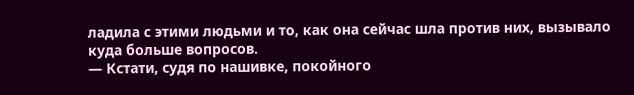ладила с этими людьми и то, как она сейчас шла против них, вызывало куда больше вопросов.
— Кстати, судя по нашивке, покойного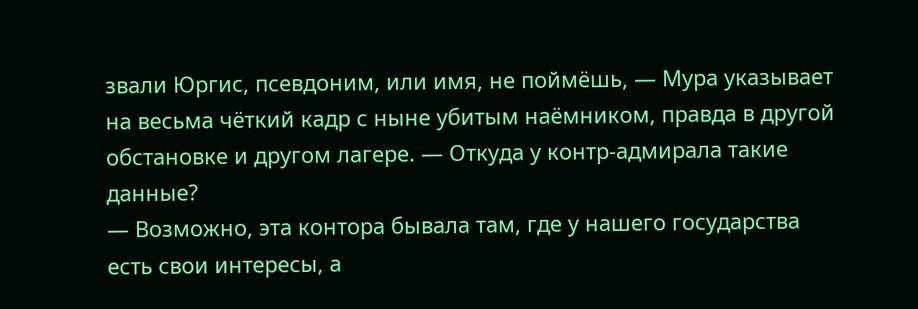звали Юргис, псевдоним, или имя, не поймёшь, — Мура указывает на весьма чёткий кадр с ныне убитым наёмником, правда в другой обстановке и другом лагере. — Откуда у контр-адмирала такие данные?
— Возможно, эта контора бывала там, где у нашего государства есть свои интересы, а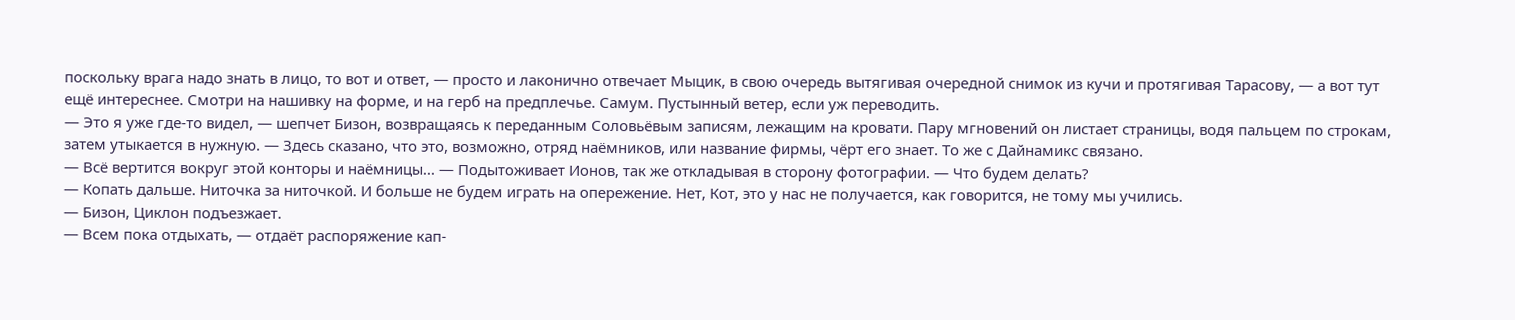поскольку врага надо знать в лицо, то вот и ответ, — просто и лаконично отвечает Мыцик, в свою очередь вытягивая очередной снимок из кучи и протягивая Тарасову, — а вот тут ещё интереснее. Смотри на нашивку на форме, и на герб на предплечье. Самум. Пустынный ветер, если уж переводить.
— Это я уже где-то видел, — шепчет Бизон, возвращаясь к переданным Соловьёвым записям, лежащим на кровати. Пару мгновений он листает страницы, водя пальцем по строкам, затем утыкается в нужную. — Здесь сказано, что это, возможно, отряд наёмников, или название фирмы, чёрт его знает. То же с Дайнамикс связано.
— Всё вертится вокруг этой конторы и наёмницы... — Подытоживает Ионов, так же откладывая в сторону фотографии. — Что будем делать?
— Копать дальше. Ниточка за ниточкой. И больше не будем играть на опережение. Нет, Кот, это у нас не получается, как говорится, не тому мы учились.
— Бизон, Циклон подъезжает.
— Всем пока отдыхать, — отдаёт распоряжение кап-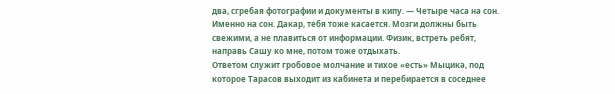два, сгребая фотографии и документы в кипу. — Четыре часа на сон. Именно на сон. Дакар, тебя тоже касается. Мозги должны быть свежими, а не плавиться от информации. Физик, встреть ребят, направь Сашу ко мне, потом тоже отдыхать.
Ответом служит гробовое молчание и тихое «есть» Мыцика, под которое Тарасов выходит из кабинета и перебирается в соседнее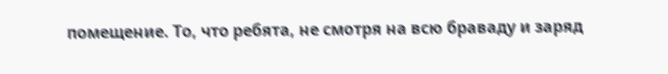помещение. То, что ребята, не смотря на всю браваду и заряд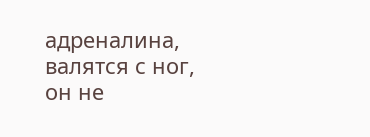адреналина, валятся с ног, он не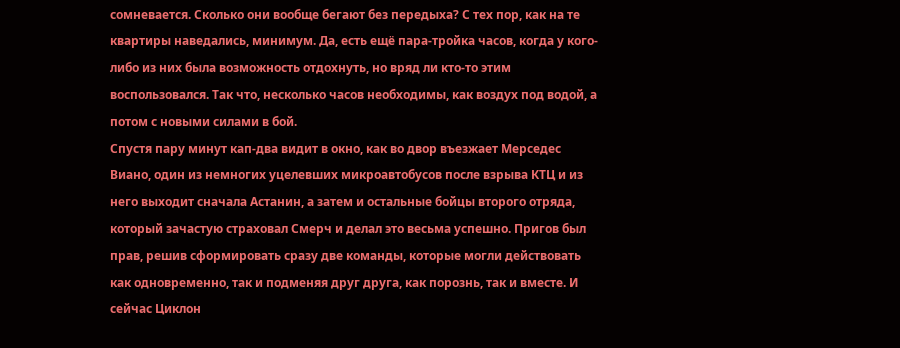сомневается. Сколько они вообще бегают без передыха? С тех пор, как на те квартиры наведались, минимум. Да, есть ещё пара-тройка часов, когда у кого-либо из них была возможность отдохнуть, но вряд ли кто-то этим воспользовался. Так что, несколько часов необходимы, как воздух под водой, а потом с новыми силами в бой.
Спустя пару минут кап-два видит в окно, как во двор въезжает Мерседес Виано, один из немногих уцелевших микроавтобусов после взрыва КТЦ и из него выходит сначала Астанин, а затем и остальные бойцы второго отряда, который зачастую страховал Смерч и делал это весьма успешно. Пригов был прав, решив сформировать сразу две команды, которые могли действовать как одновременно, так и подменяя друг друга, как порознь, так и вместе. И сейчас Циклон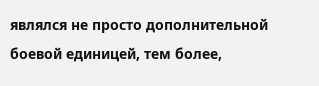являлся не просто дополнительной боевой единицей, тем более,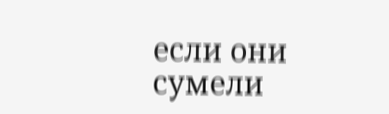если они сумели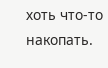хоть что-то накопать.